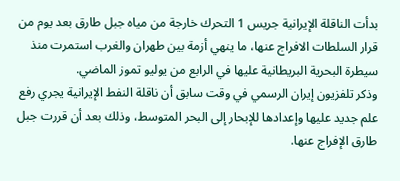بدأت الناقلة الإيرانية جريس 1 التحرك خارجة من مياه جبل طارق بعد يوم من قرار السلطات الافراج عنها، ما ينهي أزمة بين طهران والغرب استمرت منذ سيطرة البحرية البريطانية عليها في الرابع من يوليو تموز الماضي.
وذكر تلفزيون إيران الرسمي في وقت سابق أن ناقلة النفط الإيرانية يجري رفع علم جديد عليها وإعدادها للإبحار إلى البحر المتوسط، وذلك بعد أن قررت جبل طارق الإفراج عنها.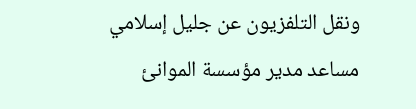ونقل التلفزيون عن جليل إسلامي مساعد مدير مؤسسة الموانئ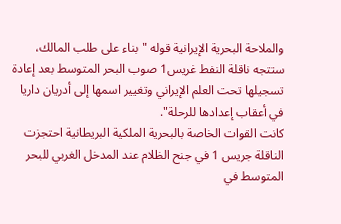والملاحة البحرية الإيرانية قوله "بناء على طلب المالك، ستتجه ناقلة النفط غريس1 صوب البحر المتوسط بعد إعادة تسجيلها تحت العلم الإيراني وتغيير اسمها إلى أدريان داريا في أعقاب إعدادها للرحلة".
كانت القوات الخاصة بالبحرية الملكية البريطانية احتجزت الناقلة جريس 1 في جنح الظلام عند المدخل الغربي للبحر المتوسط في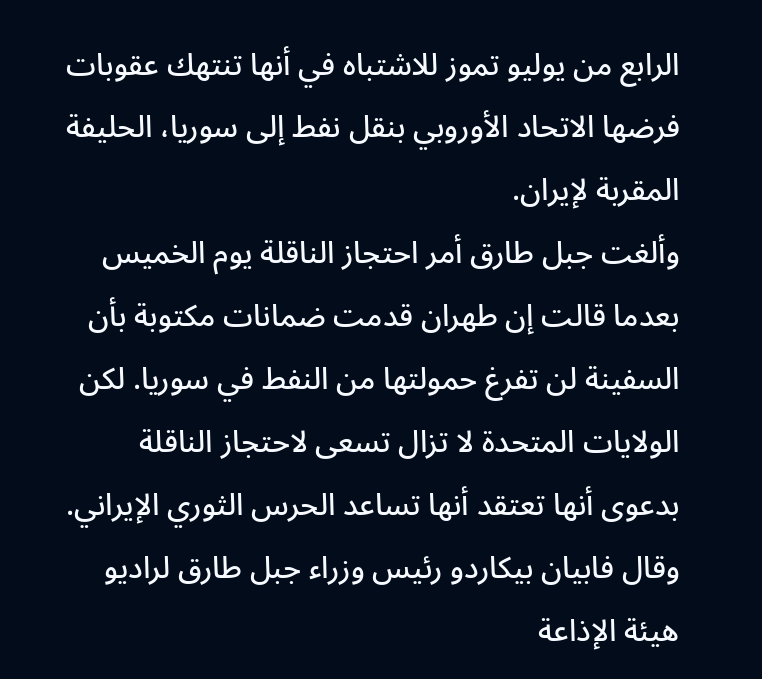الرابع من يوليو تموز للاشتباه في أنها تنتهك عقوبات فرضها الاتحاد الأوروبي بنقل نفط إلى سوريا، الحليفة المقربة لإيران.
وألغت جبل طارق أمر احتجاز الناقلة يوم الخميس بعدما قالت إن طهران قدمت ضمانات مكتوبة بأن السفينة لن تفرغ حمولتها من النفط في سوريا. لكن الولايات المتحدة لا تزال تسعى لاحتجاز الناقلة بدعوى أنها تعتقد أنها تساعد الحرس الثوري الإيراني.
وقال فابيان بيكاردو رئيس وزراء جبل طارق لراديو هيئة الإذاعة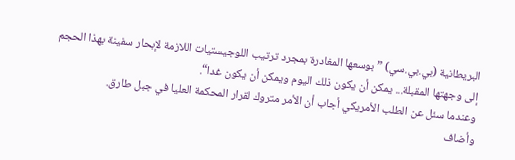البريطانية (بي.بي.سي) ”بوسعها المغادرة بمجرد ترتيب اللوجيستيات اللازمة لإبحار سفينة بهذا الحجم إلى وجهتها المقبلة... يمكن أن يكون ذلك اليوم ويمكن أن يكون غدا“.
وعندما سئل عن الطلب الأمريكي أجاب أن الأمر متروك لقرار المحكمة العليا في جبل طارق.
وأضاف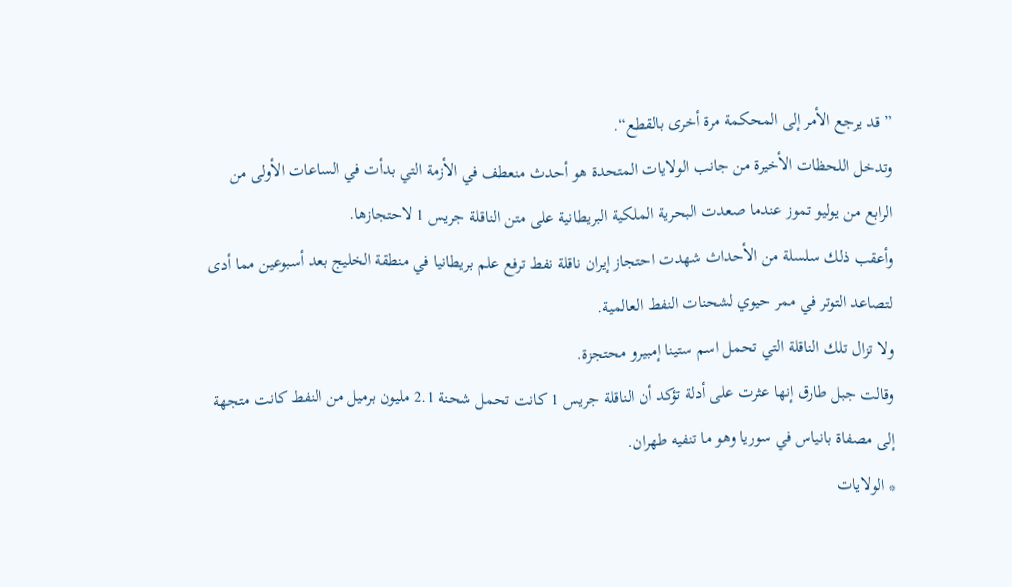”قد يرجع الأمر إلى المحكمة مرة أخرى بالقطع“.
وتدخل اللحظات الأخيرة من جانب الولايات المتحدة هو أحدث منعطف في الأزمة التي بدأت في الساعات الأولى من الرابع من يوليو تموز عندما صعدت البحرية الملكية البريطانية على متن الناقلة جريس 1 لاحتجازها.
وأعقب ذلك سلسلة من الأحداث شهدت احتجاز إيران ناقلة نفط ترفع علم بريطانيا في منطقة الخليج بعد أسبوعين مما أدى لتصاعد التوتر في ممر حيوي لشحنات النفط العالمية.
ولا تزال تلك الناقلة التي تحمل اسم ستينا إمبيرو محتجزة.
وقالت جبل طارق إنها عثرت على أدلة تؤكد أن الناقلة جريس 1 كانت تحمل شحنة 2.1 مليون برميل من النفط كانت متجهة إلى مصفاة بانياس في سوريا وهو ما تنفيه طهران.
* الولايات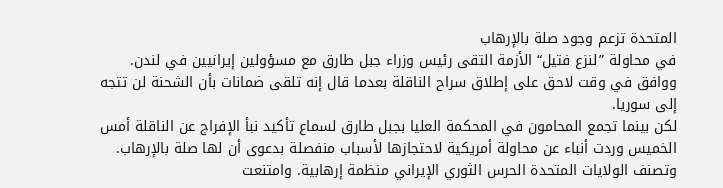المتحدة تزعم وجود صلة بالإرهاب
في محاولة ”لنزع فتيل“ الأزمة التقى رئيس وزراء جبل طارق مع مسؤولين إيرانيين في لندن. ووافق في وقت لاحق على إطلاق سراح الناقلة بعدما قال إنه تلقى ضمانات بأن الشحنة لن تتجه إلى سوريا.
لكن بينما تجمع المحامون في المحكمة العليا بجبل طارق لسماع تأكيد نبأ الإفراج عن الناقلة أمس الخميس وردت أنباء عن محاولة أمريكية لاحتجازها لأسباب منفصلة بدعوى أن لها صلة بالإرهاب.
وتصنف الولايات المتحدة الحرس الثوري الإيراني منظمة إرهابية. وامتنعت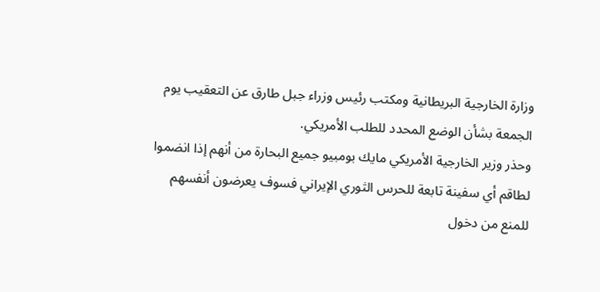وزارة الخارجية البريطانية ومكتب رئيس وزراء جبل طارق عن التعقيب يوم الجمعة بشأن الوضع المحدد للطلب الأمريكي.
وحذر وزير الخارجية الأمريكي مايك بومبيو جميع البحارة من أنهم إذا انضموا لطاقم أي سفينة تابعة للحرس الثوري الإيراني فسوف يعرضون أنفسهم للمنع من دخول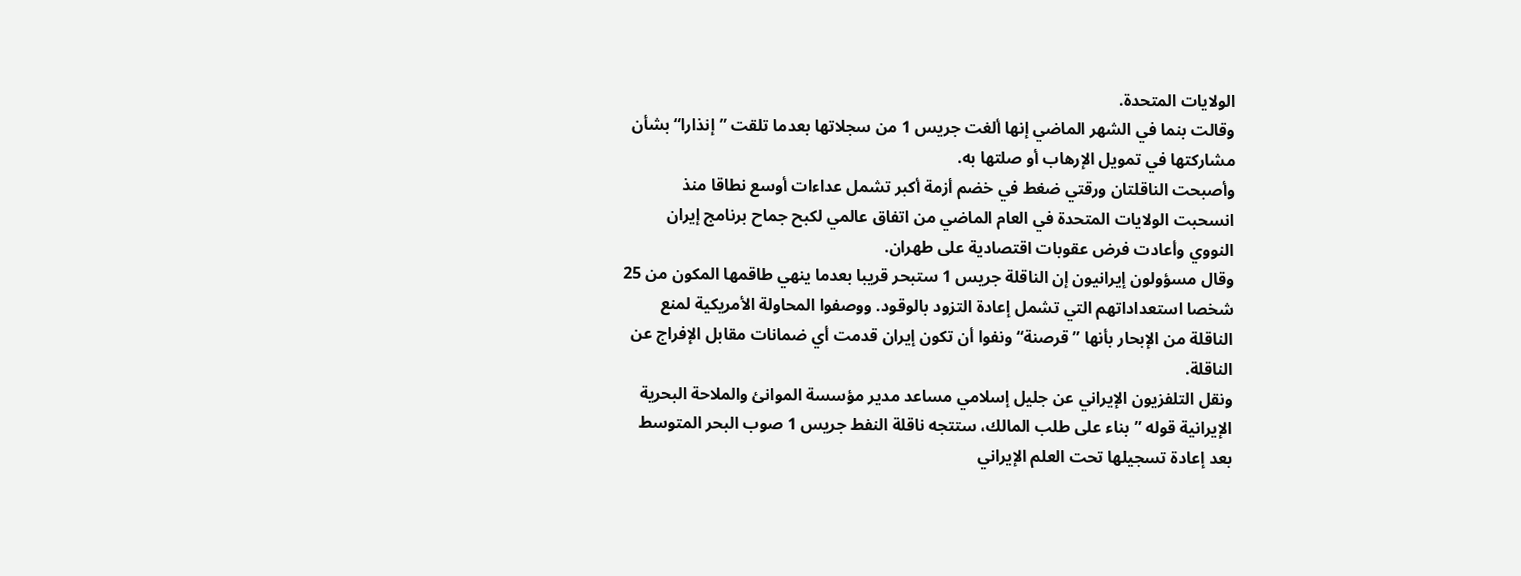الولايات المتحدة.
وقالت بنما في الشهر الماضي إنها ألغت جريس 1 من سجلاتها بعدما تلقت ”إنذارا“ بشأن مشاركتها في تمويل الإرهاب أو صلتها به.
وأصبحت الناقلتان ورقتي ضغط في خضم أزمة أكبر تشمل عداءات أوسع نطاقا منذ انسحبت الولايات المتحدة في العام الماضي من اتفاق عالمي لكبح جماح برنامج إيران النووي وأعادت فرض عقوبات اقتصادية على طهران.
وقال مسؤولون إيرانيون إن الناقلة جريس 1 ستبحر قريبا بعدما ينهي طاقمها المكون من 25 شخصا استعداداتهم التي تشمل إعادة التزود بالوقود. ووصفوا المحاولة الأمريكية لمنع الناقلة من الإبحار بأنها ”قرصنة“ ونفوا أن تكون إيران قدمت أي ضمانات مقابل الإفراج عن الناقلة.
ونقل التلفزيون الإيراني عن جليل إسلامي مساعد مدير مؤسسة الموانئ والملاحة البحرية الإيرانية قوله ”بناء على طلب المالك، ستتجه ناقلة النفط جريس 1 صوب البحر المتوسط بعد إعادة تسجيلها تحت العلم الإيراني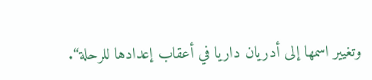وتغيير اسمها إلى أدريان داريا في أعقاب إعدادها للرحلة“.